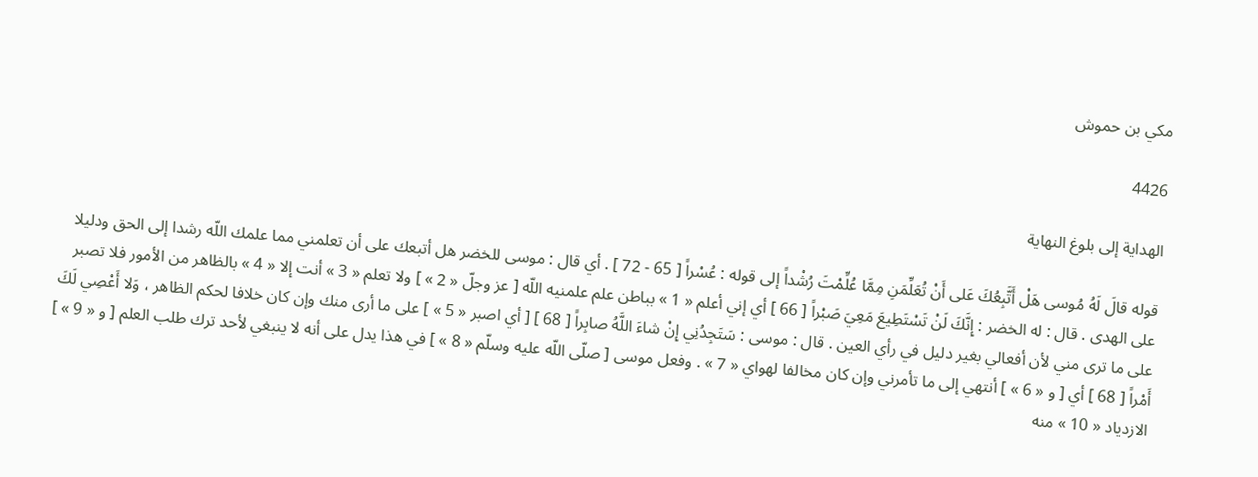مكي بن حموش

4426

الهداية إلى بلوغ النهاية

قوله قالَ لَهُ مُوسى هَلْ أَتَّبِعُكَ عَلى أَنْ تُعَلِّمَنِ مِمَّا عُلِّمْتَ رُشْداً إلى قوله : عُسْراً [ 65 - 72 ] . أي قال : موسى للخضر هل أتبعك على أن تعلمني مما علمك اللّه رشدا إلى الحق ودليلا على الهدى . قال : له الخضر : إِنَّكَ لَنْ تَسْتَطِيعَ مَعِيَ صَبْراً [ 66 ] أي إني أعلم « 1 » بباطن علم علمنيه اللّه [ عز وجلّ « 2 » ] ولا تعلم « 3 » أنت إلا « 4 » بالظاهر من الأمور فلا تصبر على ما ترى مني لأن أفعالي بغير دليل في رأي العين . قال : موسى : سَتَجِدُنِي إِنْ شاءَ اللَّهُ صابِراً [ 68 ] [ أي اصبر « 5 » ] على ما أرى منك وإن كان خلافا لحكم الظاهر ، وَلا أَعْصِي لَكَ أَمْراً [ 68 ] أي [ و « 6 » ] أنتهي إلى ما تأمرني وإن كان مخالفا لهواي « 7 » . وفعل موسى [ صلّى اللّه عليه وسلّم « 8 » ] في هذا يدل على أنه لا ينبغي لأحد ترك طلب العلم [ و « 9 » ] الازدياد « 10 » منه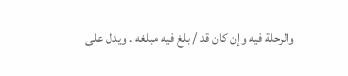والرحلة فيه وإن كان قد / بلغ فيه مبلغه . ويدل على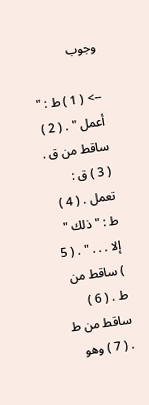وجوب

--> ( 1 ) ط : " أعمل " . ( 2 ) ساقط من ق . ( 3 ) ق : تعمل . ( 4 ) ط : " ذلك " إلا . . . " . ( 5 ) ساقط من ط . ( 6 ) ساقط من ط . ( 7 ) وهو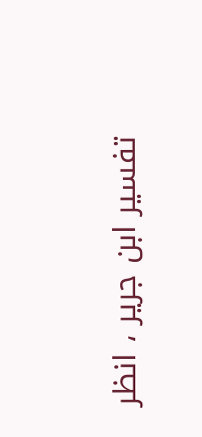تفسير ابن جرير ، انظر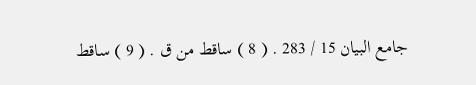جامع البيان 15 / 283 . ( 8 ) ساقط من ق . ( 9 ) ساقط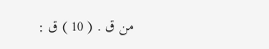من ق . ( 10 ) ق :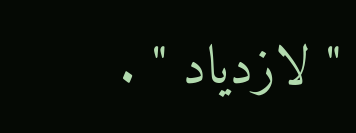" لازدياد " .